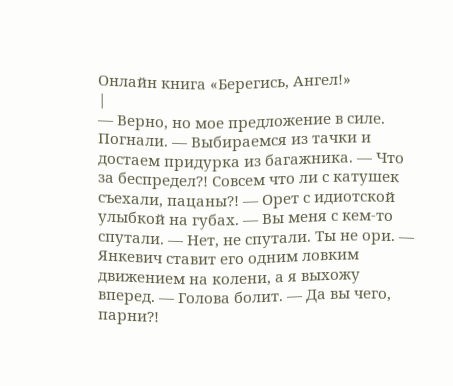Онлайн книга «Берегись, Ангел!»
|
— Верно, но мое предложение в силе. Погнали. — Выбираемся из тачки и достаем придурка из багажника. — Что за беспредел?! Совсем что ли с катушек съехали, пацаны?! — Орет с идиотской улыбкой на губах. — Вы меня с кем-то спутали. — Нет, не спутали. Ты не ори. — Янкевич ставит его одним ловким движением на колени, а я выхожу вперед. — Голова болит. — Да вы чего, парни?!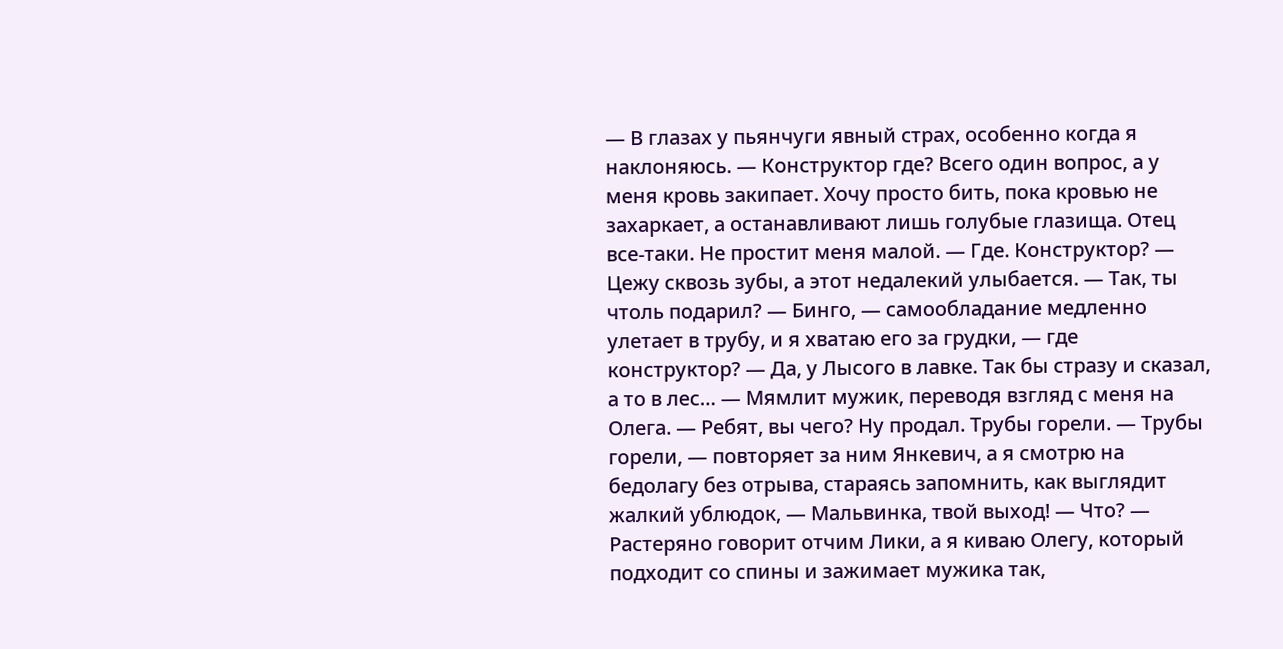— В глазах у пьянчуги явный страх, особенно когда я наклоняюсь. — Конструктор где? Всего один вопрос, а у меня кровь закипает. Хочу просто бить, пока кровью не захаркает, а останавливают лишь голубые глазища. Отец все-таки. Не простит меня малой. — Где. Конструктор? — Цежу сквозь зубы, а этот недалекий улыбается. — Так, ты чтоль подарил? — Бинго, — самообладание медленно улетает в трубу, и я хватаю его за грудки, — где конструктор? — Да, у Лысого в лавке. Так бы стразу и сказал, а то в лес… — Мямлит мужик, переводя взгляд с меня на Олега. — Ребят, вы чего? Ну продал. Трубы горели. — Трубы горели, — повторяет за ним Янкевич, а я смотрю на бедолагу без отрыва, стараясь запомнить, как выглядит жалкий ублюдок, — Мальвинка, твой выход! — Что? — Растеряно говорит отчим Лики, а я киваю Олегу, который подходит со спины и зажимает мужика так,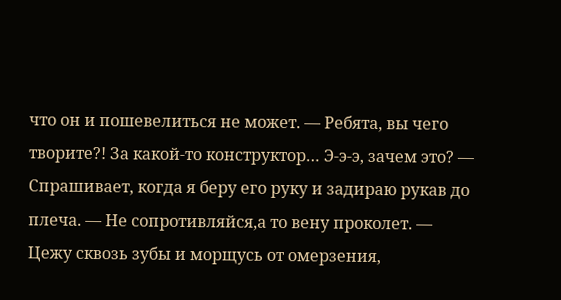что он и пошевелиться не может. — Ребята, вы чего творите?! За какой-то конструктор… Э-э-э, зачем это? — Спрашивает, когда я беру его руку и задираю рукав до плеча. — Не сопротивляйся,а то вену проколет. — Цежу сквозь зубы и морщусь от омерзения,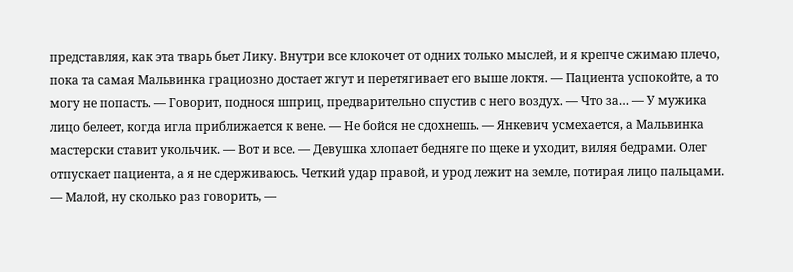представляя, как эта тварь бьет Лику. Внутри все клокочет от одних только мыслей, и я крепче сжимаю плечо, пока та самая Мальвинка грациозно достает жгут и перетягивает его выше локтя. — Пациента успокойте, а то могу не попасть. — Говорит, поднося шприц, предварительно спустив с него воздух. — Что за… — У мужика лицо белеет, когда игла приближается к вене. — Не бойся не сдохнешь. — Янкевич усмехается, а Мальвинка мастерски ставит укольчик. — Вот и все. — Девушка хлопает бедняге по щеке и уходит, виляя бедрами. Олег отпускает пациента, а я не сдерживаюсь. Четкий удар правой, и урод лежит на земле, потирая лицо пальцами. — Малой, ну сколько раз говорить, —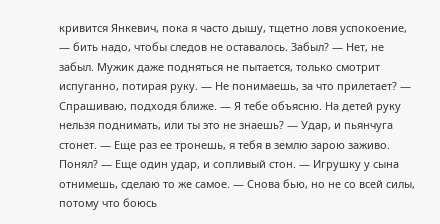кривится Янкевич, пока я часто дышу, тщетно ловя успокоение, — бить надо, чтобы следов не оставалось. Забыл? — Нет, не забыл. Мужик даже подняться не пытается, только смотрит испуганно, потирая руку. — Не понимаешь, за что прилетает? — Спрашиваю, подходя ближе. — Я тебе объясню. На детей руку нельзя поднимать, или ты это не знаешь? — Удар, и пьянчуга стонет. — Еще раз ее тронешь, я тебя в землю зарою заживо. Понял? — Еще один удар, и сопливый стон. — Игрушку у сына отнимешь, сделаю то же самое. — Снова бью, но не со всей силы, потому что боюсь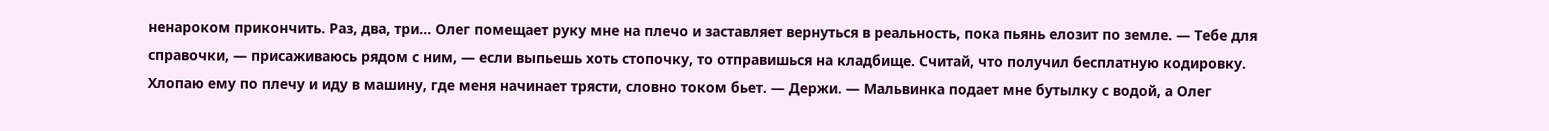ненароком прикончить. Раз, два, три… Олег помещает руку мне на плечо и заставляет вернуться в реальность, пока пьянь елозит по земле. — Тебе для справочки, — присаживаюсь рядом с ним, — если выпьешь хоть стопочку, то отправишься на кладбище. Считай, что получил бесплатную кодировку. Хлопаю ему по плечу и иду в машину, где меня начинает трясти, словно током бьет. — Держи. — Мальвинка подает мне бутылку с водой, а Олег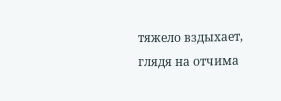тяжело вздыхает, глядя на отчима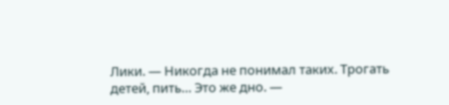Лики. — Никогда не понимал таких. Трогать детей, пить… Это же дно. —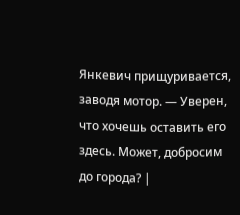Янкевич прищуривается, заводя мотор. — Уверен, что хочешь оставить его здесь. Может, добросим до города? |